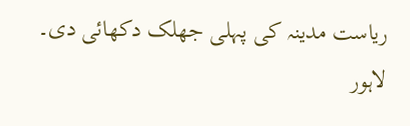ریاست مدینہ کی پہلی جھلک دکھائی دی۔ لاہور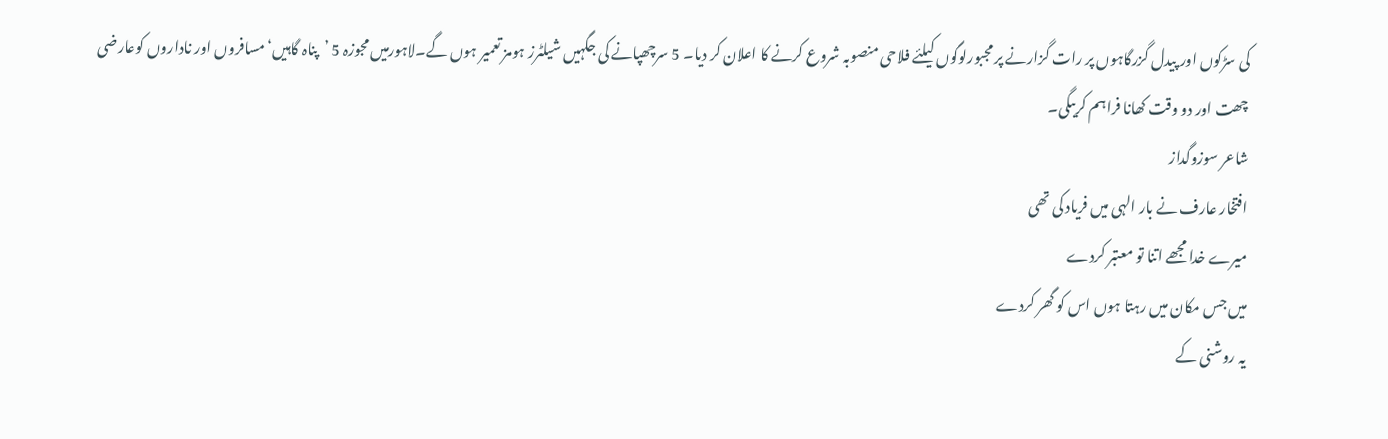کی سڑکوں اور پیدل گزرگاہوں پر رات گزارنے پر مجبورلوگوں کیلئے فلاحی منصوبہ شروع کرنے کا اعلان کر دیا۔ 5 سرچھپانے کی جگہیں شیلٹرز ہومز تعمیر ہوں گے۔لاہورمیں مجوزہ 5 ’پناہ گاہیں‘ مسافروں اور ناداروں کوعارضی چھت اور دو وقت کھانا فراہم کریںگی۔
شاعر سوزوگداز
افتخار عارف نے بار الہی میں فریاد کی تھی
میرے خدا مجھے اتنا تو معتبر کردے
میں جس مکان میں رہتا ہوں اس کو گھر کردے
یہ روشنی کے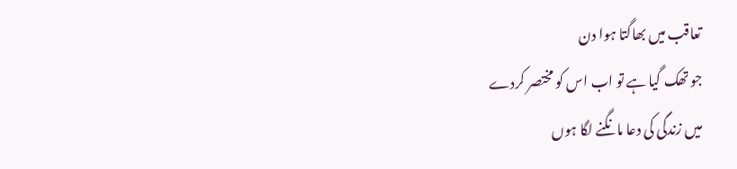تعاقب میں بھاگتا ہوا دن
جو تھک گیا ہے تو اب اس کو مختصر کردے
میں زندگی کی دعا مانگنے لگا ہوں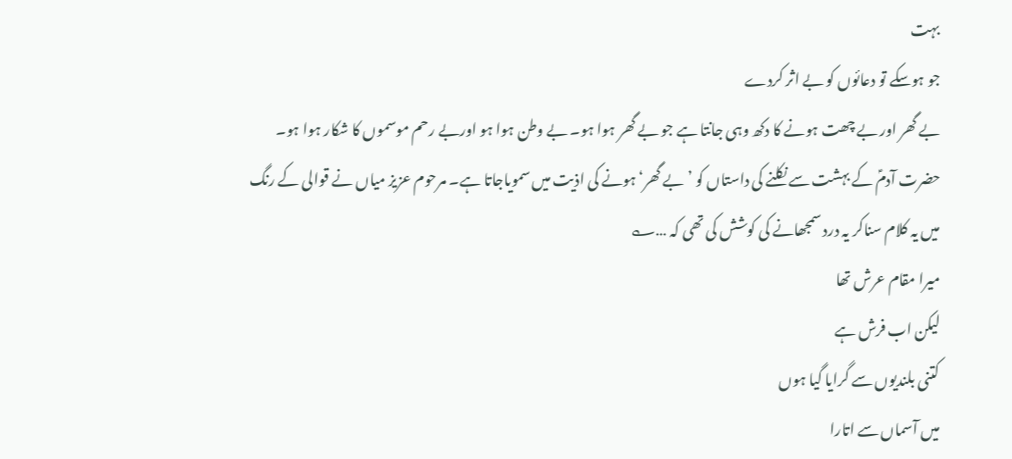بہت
جو ہوسکے تو دعائوں کو بے اثر کردے
بے گھر اور بے چھت ہونے کا دکھ وہی جانتا ہے جو بے گھر ہوا ہو۔ بے وطن ہوا ہو اوربے رحم موسموں کا شکار ہوا ہو۔ حضرت آدمؑ کے بہشت سے نکلنے کی داستاں کو ’بے گھر‘ ہونے کی اذیت میں سمویاجاتا ہے۔ مرحوم عزیز میاں نے قوالی کے رنگ میں یہ کلام سناکر یہ درد سمجھانے کی کوشش کی تھی کہ …؎
میرا مقام عرش تھا
لیکن اب فرش ہے
کتنی بلندیوں سے گرایا گیا ہوں
میں آسماں سے اتارا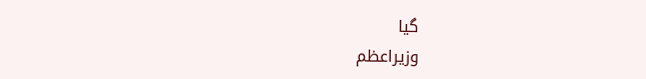گیا
وزیراعظم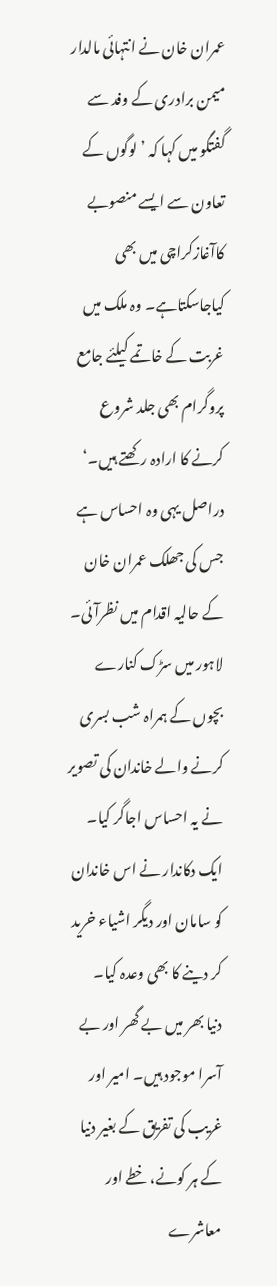عمران خان نے انتہائی مالدار میمن برادری کے وفد سے گفتگو میں کہا کہ ’لوگوں کے تعاون سے ایسے منصوبے کاآغازکراچی میں بھی کیاجاسکتاہے۔ وہ ملک میں غربت کے خاتمے کیلئے جامع پروگرام بھی جلد شروع کرنے کا ارادہ رکھتے ہیں۔‘ دراصل یہی وہ احساس ہے جس کی جھلک عمران خان کے حالیہ اقدام میں نظرآئی۔ لاہور میں سڑک کنارے بچوں کے ہمراہ شب بسری کرنے والے خاندان کی تصویر نے یہ احساس اجاگر کیا۔ ایک دکاندار نے اس خاندان کو سامان اور دیگر اشیاء خرید کر دینے کا بھی وعدہ کیا۔
دنیا بھر میں بے گھر اور بے آسرا موجود ہیں۔ امیر اور غریب کی تفریق کے بغیر دنیا کے ہر کونے، خطے اور معاشرے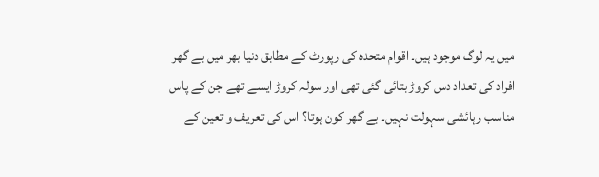میں یہ لوگ موجود ہیں۔ اقوام متحدہ کی رپورٹ کے مطابق دنیا بھر میں بے گھر افراد کی تعداد دس کروڑ بتائی گئی تھی اور سولہ کروڑ ایسے تھے جن کے پاس مناسب رہائشی سہولت نہیں۔ بے گھر کون ہوتا؟ اس کی تعریف و تعین کے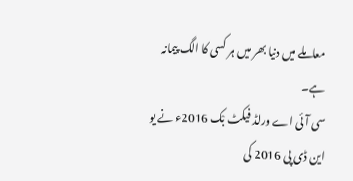معاملے میں دنیا بھر میں ہر کسی کا الگ پیمانہ ہے۔
سی آئی اے ورلڈ فیکٹ بْک 2016ء نے یو این ڈی پی 2016 کی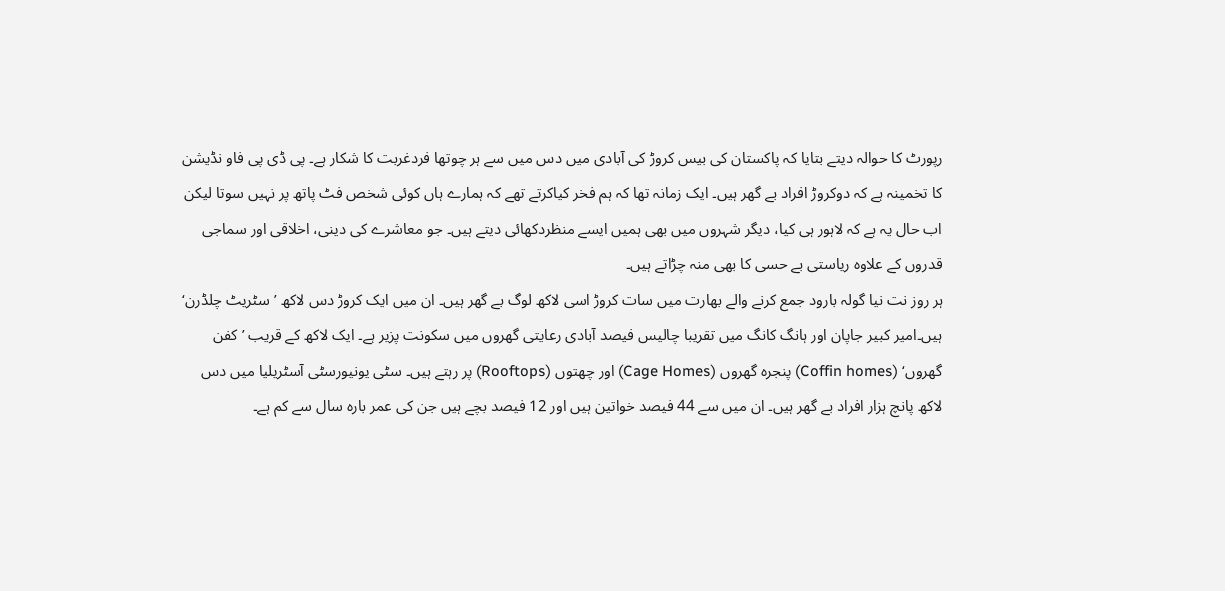رپورٹ کا حوالہ دیتے بتایا کہ پاکستان کی بیس کروڑ کی آبادی میں دس میں سے ہر چوتھا فردغربت کا شکار ہے۔ پی ڈی پی فاو نڈیشن کا تخمینہ ہے کہ دوکروڑ افراد بے گھر ہیں۔ ایک زمانہ تھا کہ ہم فخر کیاکرتے تھے کہ ہمارے ہاں کوئی شخص فٹ پاتھ پر نہیں سوتا لیکن اب حال یہ ہے کہ لاہور ہی کیا، دیگر شہروں میں بھی ہمیں ایسے منظردکھائی دیتے ہیں۔ جو معاشرے کی دینی، اخلاقی اور سماجی قدروں کے علاوہ ریاستی بے حسی کا بھی منہ چڑاتے ہیں۔
ہر روز نت نیا گولہ بارود جمع کرنے والے بھارت میں سات کروڑ اسی لاکھ لوگ بے گھر ہیں۔ ان میں ایک کروڑ دس لاکھ ’سٹریٹ چلڈرن‘ ہیں۔امیر کبیر جاپان اور ہانگ کانگ میں تقریبا چالیس فیصد آبادی رعایتی گھروں میں سکونت پزیر ہے۔ ایک لاکھ کے قریب ’کفن گھروں‘ (Coffin homes) پنجرہ گھروں (Cage Homes) اور چھتوں (Rooftops) پر رہتے ہیں۔ سٹی یونیورسٹی آسٹریلیا میں دس لاکھ پانچ ہزار افراد بے گھر ہیں۔ ان میں سے 44 فیصد خواتین ہیں اور 12 فیصد بچے ہیں جن کی عمر بارہ سال سے کم ہے۔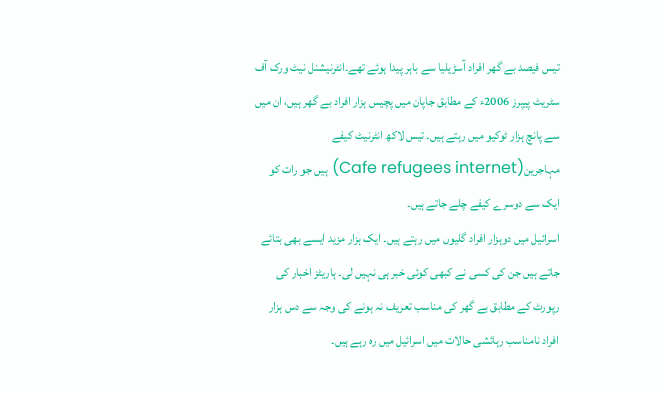تیس فیصد بے گھر افراد آسڑیلیا سے باہر پیدا ہوئے تھے۔انٹرنیشنل نیٹ ورک آف سٹریٹ پیپرز 2006ء کے مطابق جاپان میں پچیس ہزار افراد بے گھر ہیں، ان میں سے پانچ ہزار ٹوکیو میں رہتے ہیں۔ تیس لاکھ انٹرنیٹ کیفے مہاجرین(Cafe refugees internet) ہیں جو رات کو ایک سے دوسرے کیفے چلے جاتے ہیں۔
اسرائیل میں دوہزار افراد گلیوں میں رہتے ہیں۔ ایک ہزار مزید ایسے بھی بتائے جاتے ہیں جن کی کسی نے کبھی کوئی خبر ہی نہیں لی۔ ہاریٹز اخبار کی رپورٹ کے مطابق بے گھر کی مناسب تعریف نہ ہونے کی وجہ سے دس ہزار افراد نامناسب رہائشی حالات میں اسرائیل میں رہ رہے ہیں۔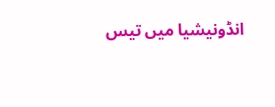انڈونیشیا میں تیس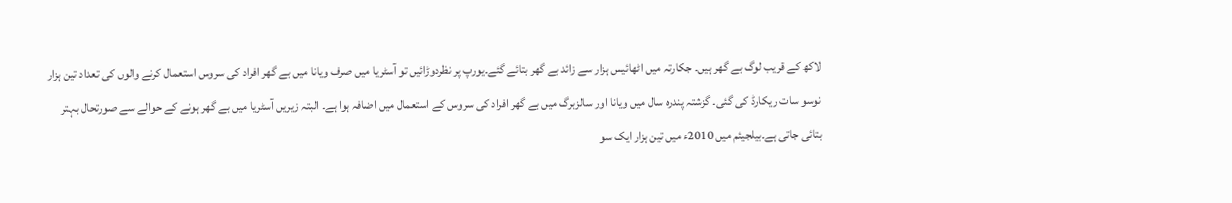لاکھ کے قریب لوگ بے گھر ہیں۔ جکارتہ میں اٹھائیس ہزار سے زائد بے گھر بتائے گئے۔یورپ پر نظردوڑائیں تو آسٹریا میں صرف ویانا میں بے گھر افراد کی سروس استعمال کرنے والوں کی تعداد تین ہزار نوسو سات ریکارڈ کی گئی۔ گزشتہ پندرہ سال میں ویانا اور سالزبرگ میں بے گھر افراد کی سروس کے استعمال میں اضافہ ہوا ہے۔ البتہ زیریں آسٹریا میں بے گھر ہونے کے حوالے سے صورتحال بہتر بتائی جاتی ہے۔بیلجیئم میں 2010ء میں تین ہزار ایک سو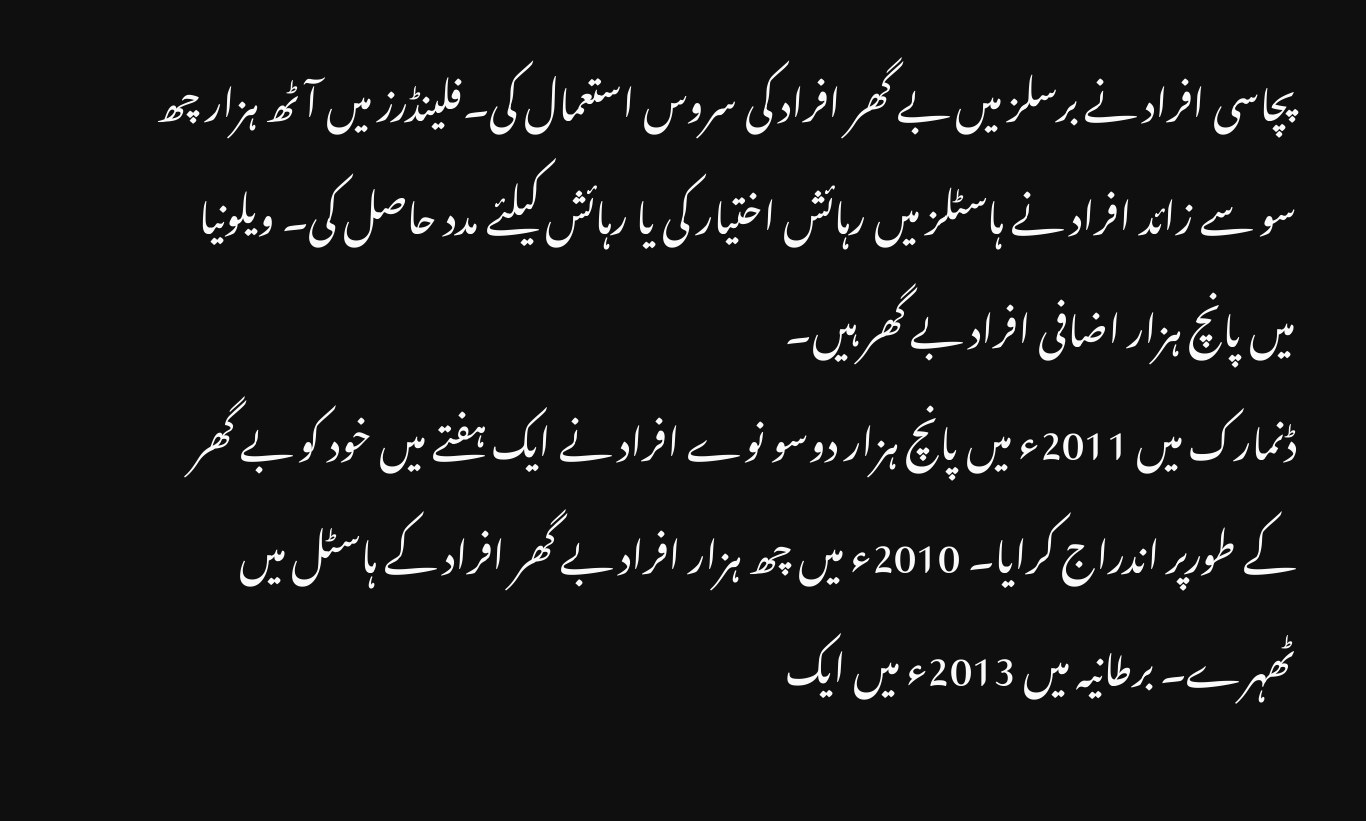پچاسی افراد نے برسلز میں بے گھر افراد کی سروس استعمال کی۔فلینڈرز میں آٹھ ہزار چھ سو سے زائد افراد نے ہاسٹلز میں رہائش اختیار کی یا رہائش کیلئے مدد حاصل کی۔ ویلونیا میں پانچ ہزار اضافی افراد بے گھر ہیں۔
ڈنمارک میں 2011ء میں پانچ ہزار دوسو نوے افراد نے ایک ہفتے میں خود کو بے گھر کے طورپر اندراج کرایا۔ 2010ء میں چھ ہزار افراد بے گھر افراد کے ہاسٹل میں ٹھہرے۔ برطانیہ میں 2013ء میں ایک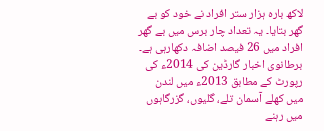لاکھ بارہ ہزار ستر افراد نے خود کو بے گھر بتایا۔ یہ تعداد چار برس میں بے گھر افراد میں 26 فیصد اضافہ دکھارہی ہے۔ برطانوی اخبار گارڈین کی 2014ء کی رپورٹ کے مطابق 2013ء میں لندن میں کھلے آسمان تلے، گلیوں، گزرگاہوں میں رہنے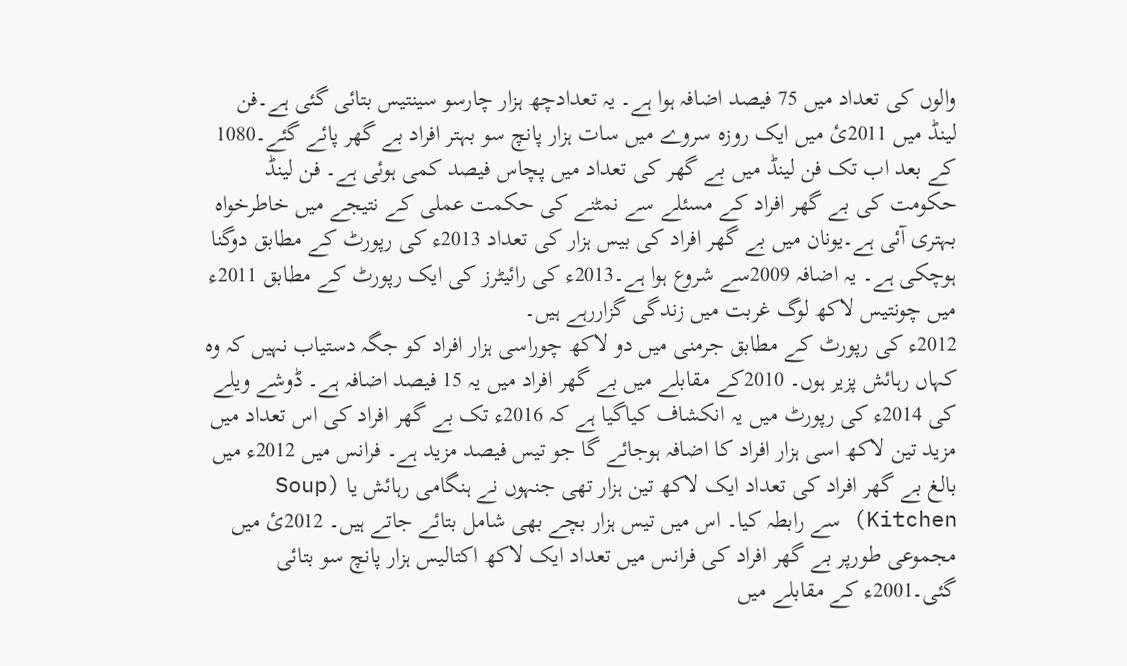والوں کی تعداد میں 75 فیصد اضافہ ہوا ہے۔ یہ تعدادچھ ہزار چارسو سینتیس بتائی گئی ہے۔فن لینڈ میں 2011ئ میں ایک روزہ سروے میں سات ہزار پانچ سو بہتر افراد بے گھر پائے گئے۔1080 کے بعد اب تک فن لینڈ میں بے گھر کی تعداد میں پچاس فیصد کمی ہوئی ہے۔ فن لینڈ حکومت کی بے گھر افراد کے مسئلے سے نمٹنے کی حکمت عملی کے نتیجے میں خاطرخواہ بہتری آئی ہے۔یونان میں بے گھر افراد کی بیس ہزار کی تعداد 2013ء کی رپورٹ کے مطابق دوگنا ہوچکی ہے۔ یہ اضافہ 2009سے شروع ہوا ہے۔2013ء کی رائیٹرز کی ایک رپورٹ کے مطابق 2011ء میں چونتیس لاکھ لوگ غربت میں زندگی گزاررہے ہیں۔
2012ء کی رپورٹ کے مطابق جرمنی میں دو لاکھ چوراسی ہزار افراد کو جگہ دستیاب نہیں کہ وہ کہاں رہائش پزیر ہوں۔ 2010کے مقابلے میں بے گھر افراد میں یہ 15 فیصد اضافہ ہے۔ ڈوشے ویلے کی 2014ء کی رپورٹ میں یہ انکشاف کیاگیا ہے کہ 2016ء تک بے گھر افراد کی اس تعداد میں مزید تین لاکھ اسی ہزار افراد کا اضافہ ہوجائے گا جو تیس فیصد مزید ہے۔ فرانس میں 2012ء میں بالغ بے گھر افراد کی تعداد ایک لاکھ تین ہزار تھی جنہوں نے ہنگامی رہائش یا (Soup Kitchen) سے رابطہ کیا۔ اس میں تیس ہزار بچے بھی شامل بتائے جاتے ہیں۔ 2012ئ میں مجموعی طورپر بے گھر افراد کی فرانس میں تعداد ایک لاکھ اکتالیس ہزار پانچ سو بتائی گئی۔2001ء کے مقابلے میں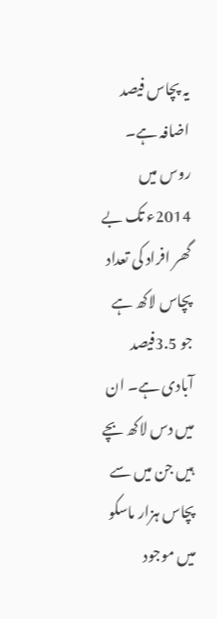یہ پچاس فیصد اضافہ ہے۔
روس میں 2014ء تک بے گھر افراد کی تعداد پچاس لاکھ ہے جو 3.5فیصد آبادی ہے۔ ان میں دس لاکھ بچے ہیں جن میں سے پچاس ہزار ماسکو میں موجود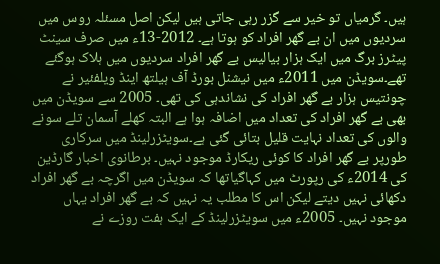ہیں۔ گرمیاں تو خیر سے گزر رہی جاتی ہیں لیکن اصل مسئلہ روس میں سردیوں میں ان بے گھر افراد کو ہوتا ہے۔ 2012-13ء میں صرف سینٹ پیٹرز برگ میں ایک ہزار بیالیس بے گھر افراد سردیوں میں ہلاک ہوگئے تھے۔سویڈن میں 2011ء میں نیشنل بورڈ آف ہیلتھ اینڈ ویلفئیر نے چونتیس ہزار بے گھر افراد کی نشاندہی کی تھی۔ 2005 سے سویڈن میں بھی بے گھر افراد کی تعداد میں اضافہ ہوا ہے البتہ کھلے آسمان تلے سونے والوں کی تعداد نہایت قلیل بتائی گئی ہے۔سویٹزرلینڈ میں سرکاری طورپر بے گھر افراد کا کوئی ریکارڈ موجود نہیں۔ برطانوی اخبار گارڈین کی 2014ء کی رپورٹ میں کہاگیاتھا کہ سویڈن میں اگرچہ بے گھر افراد دکھائی نہیں دیتے لیکن اس کا مطلب یہ نہیں کہ بے گھر افراد یہاں موجود نہیں۔ 2005ء میں سویٹزرلینڈ کے ایک ہفت روزے نے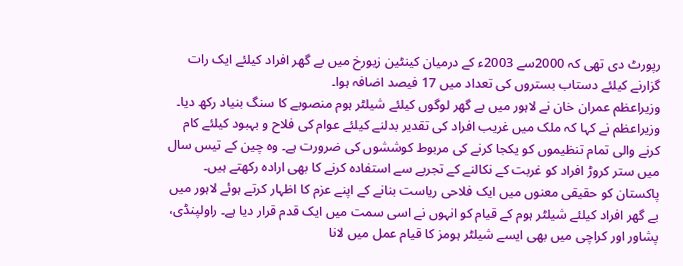رپورٹ دی تھی کہ 2000سے 2003ء کے درمیان کینٹین زیورخ میں بے گھر افراد کیلئے ایک رات گزارنے کیلئے دستاب بستروں کی تعداد میں 17 فیصد اضافہ ہوا۔
وزیراعظم عمران خان نے لاہور میں بے گھر لوگوں کیلئے شیلٹر ہوم منصوبے کا سنگ بنیاد رکھ دیا۔ وزیراعظم نے کہا کہ ملک میں غریب افراد کی تقدیر بدلنے کیلئے عوام کی فلاح و بہبود کیلئے کام کرنے والی تمام تنظیموں کو یکجا کرنے کی مربوط کوششوں کی ضرورت ہے۔ وہ چین کے تیس سال میں ستر کروڑ افراد کو غربت کے نکالنے کے تجربے سے استفادہ کرنے کا بھی ارادہ رکھتے ہیں۔ پاکستان کو حقیقی معنوں میں ایک فلاحی ریاست بنانے کے اپنے عزم کا اظہار کرتے ہوئے لاہور میں بے گھر افراد کیلئے شیلٹر ہوم کے قیام کو انہوں نے اسی سمت میں ایک قدم قرار دیا ہے۔ راولپنڈی، پشاور اور کراچی میں بھی ایسے شیلٹر ہومز کا قیام عمل میں لانا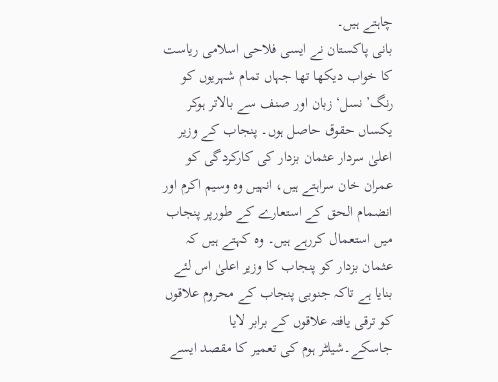چاہتے ہیں۔
بانی پاکستان نے ایسی فلاحی اسلامی ریاست کا خواب دیکھا تھا جہاں تمام شہریوں کو رنگ’ نسل‘ زبان اور صنف سے بالاتر ہوکر یکساں حقوق حاصل ہوں۔ پنجاب کے وزیر اعلیٰ سردار عثمان بزدار کی کارکردگی کو عمران خان سراہتے ہیں، انہیں وہ وسیم اکرم اور انضمام الحق کے استعارے کے طورپر پنجاب میں استعمال کررہے ہیں۔ وہ کہتے ہیں کہ عثمان بزدار کو پنجاب کا وزیر اعلیٰ اس لئے بنایا ہے تاکہ جنوبی پنجاب کے محروم علاقوں کو ترقی یافتہ علاقوں کے برابر لایا جاسکے۔شیلٹر ہوم کی تعمیر کا مقصد ایسے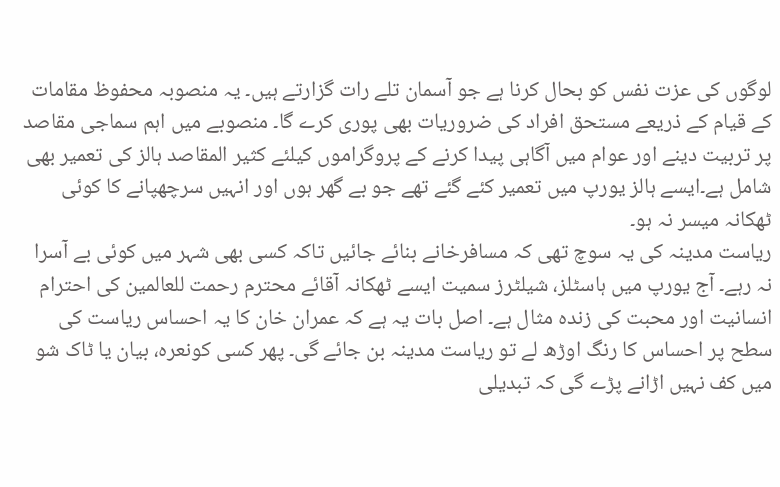لوگوں کی عزت نفس کو بحال کرنا ہے جو آسمان تلے رات گزارتے ہیں۔ یہ منصوبہ محفوظ مقامات کے قیام کے ذریعے مستحق افراد کی ضروریات بھی پوری کرے گا۔ منصوبے میں اہم سماجی مقاصد پر تربیت دینے اور عوام میں آگاہی پیدا کرنے کے پروگراموں کیلئے کثیر المقاصد ہالز کی تعمیر بھی شامل ہے۔ایسے ہالز یورپ میں تعمیر کئے گئے تھے جو بے گھر ہوں اور انہیں سرچھپانے کا کوئی ٹھکانہ میسر نہ ہو۔
ریاست مدینہ کی یہ سوچ تھی کہ مسافرخانے بنائے جائیں تاکہ کسی بھی شہر میں کوئی بے آسرا نہ رہے۔ آج یورپ میں ہاسٹلز، شیلٹرز سمیت ایسے ٹھکانہ آقائے محترم رحمت للعالمین کی احترام انسانیت اور محبت کی زندہ مثال ہے۔ اصل بات یہ ہے کہ عمران خان کا یہ احساس ریاست کی سطح پر احساس کا رنگ اوڑھ لے تو ریاست مدینہ بن جائے گی۔ پھر کسی کونعرہ، بیان یا ٹاک شو میں کف نہیں اڑانے پڑے گی کہ تبدیلی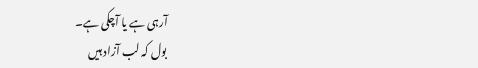آرہی ہے یا آچکی ہے۔
بول کہ لب آزاد ہیں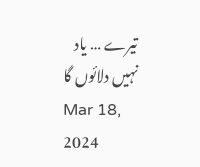تیرے … یاد نہیں دلائوں گا
Mar 18, 2024